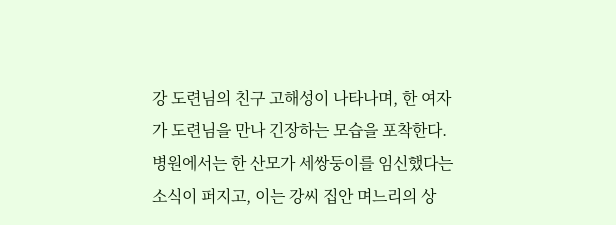강 도련님의 친구 고해성이 나타나며, 한 여자가 도련님을 만나 긴장하는 모습을 포착한다. 병원에서는 한 산모가 세쌍둥이를 임신했다는 소식이 퍼지고, 이는 강씨 집안 며느리의 상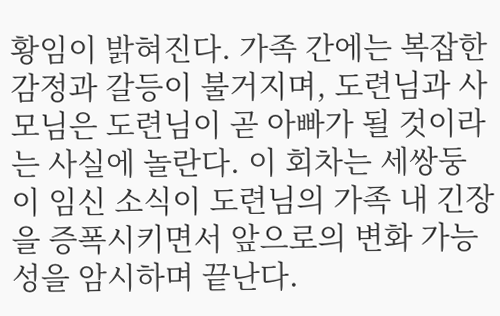황임이 밝혀진다. 가족 간에는 복잡한 감정과 갈등이 불거지며, 도련님과 사모님은 도련님이 곧 아빠가 될 것이라는 사실에 놀란다. 이 회차는 세쌍둥이 임신 소식이 도련님의 가족 내 긴장을 증폭시키면서 앞으로의 변화 가능성을 암시하며 끝난다.